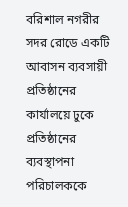বরিশাল নগরীর সদর রোডে একটি আবাসন ব্যবসায়ী প্রতিষ্ঠানের কার্যালয়ে ঢুকে প্রতিষ্ঠানের ব্যবস্থাপনা পরিচালককে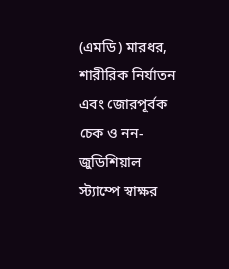(এমডি) মারধর, শারীরিক নির্যাতন এবং জোরপূর্বক চেক ও নন-জুডিশিয়াল স্ট্যাম্পে স্বাক্ষর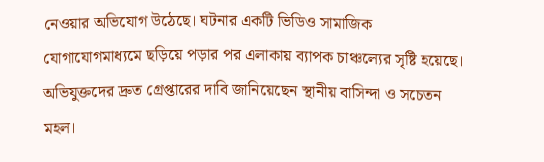নেওয়ার অভিযোগ উঠেছে। ঘটনার একটি ভিডিও সামাজিক যোগাযোগমাধ্যমে ছড়িয়ে পড়ার পর এলাকায় ব্যাপক চাঞ্চল্যের সৃষ্টি হয়েছে। অভিযুক্তদের দ্রুত গ্রেপ্তারের দাবি জানিয়েছেন স্থানীয় বাসিন্দা ও সচেতন মহল।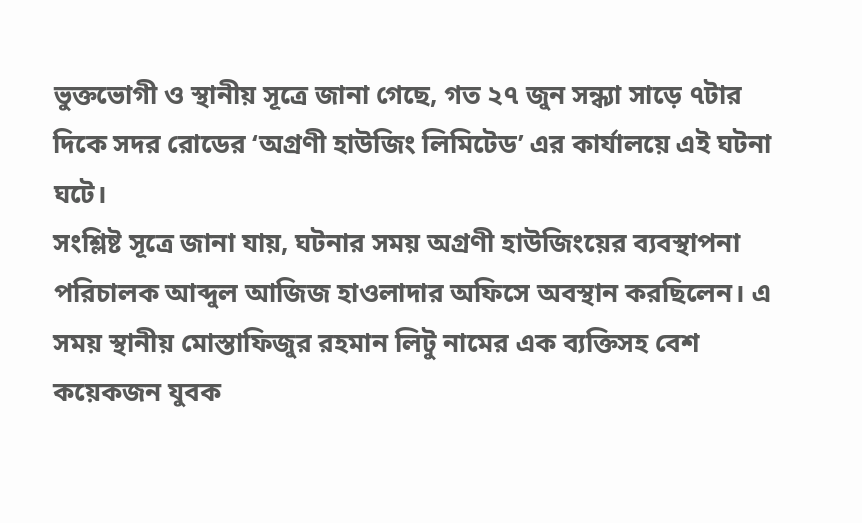ভুক্তভোগী ও স্থানীয় সূত্রে জানা গেছে, গত ২৭ জুন সন্ধ্যা সাড়ে ৭টার দিকে সদর রোডের ‘অগ্রণী হাউজিং লিমিটেড’ এর কার্যালয়ে এই ঘটনা ঘটে।
সংশ্লিষ্ট সূত্রে জানা যায়, ঘটনার সময় অগ্রণী হাউজিংয়ের ব্যবস্থাপনা পরিচালক আব্দুল আজিজ হাওলাদার অফিসে অবস্থান করছিলেন। এ সময় স্থানীয় মোস্তাফিজুর রহমান লিটু নামের এক ব্যক্তিসহ বেশ কয়েকজন যুবক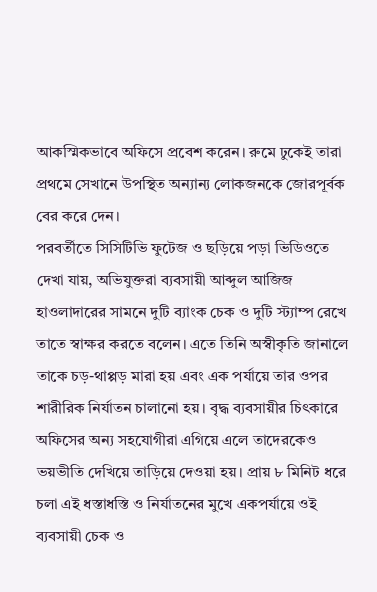আকস্মিকভাবে অফিসে প্রবেশ করেন। রুমে ঢুকেই তারা প্রথমে সেখানে উপস্থিত অন্যান্য লোকজনকে জোরপূর্বক বের করে দেন।
পরবর্তীতে সিসিটিভি ফুটেজ ও ছড়িয়ে পড়া ভিডিওতে দেখা যায়, অভিযুক্তরা ব্যবসায়ী আব্দুল আজিজ হাওলাদারের সামনে দুটি ব্যাংক চেক ও দুটি স্ট্যাম্প রেখে তাতে স্বাক্ষর করতে বলেন। এতে তিনি অস্বীকৃতি জানালে তাকে চড়-থাপ্পড় মারা হয় এবং এক পর্যায়ে তার ওপর শারীরিক নির্যাতন চালানো হয়। বৃদ্ধ ব্যবসায়ীর চিৎকারে অফিসের অন্য সহযোগীরা এগিয়ে এলে তাদেরকেও ভয়ভীতি দেখিয়ে তাড়িয়ে দেওয়া হয়। প্রায় ৮ মিনিট ধরে চলা এই ধস্তাধস্তি ও নির্যাতনের মুখে একপর্যায়ে ওই ব্যবসায়ী চেক ও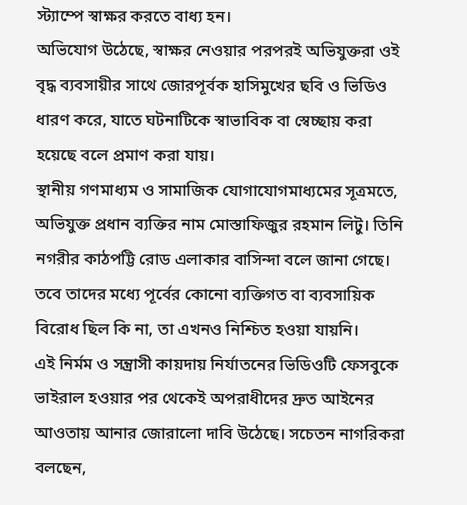স্ট্যাম্পে স্বাক্ষর করতে বাধ্য হন।
অভিযোগ উঠেছে, স্বাক্ষর নেওয়ার পরপরই অভিযুক্তরা ওই বৃদ্ধ ব্যবসায়ীর সাথে জোরপূর্বক হাসিমুখের ছবি ও ভিডিও ধারণ করে, যাতে ঘটনাটিকে স্বাভাবিক বা স্বেচ্ছায় করা হয়েছে বলে প্রমাণ করা যায়।
স্থানীয় গণমাধ্যম ও সামাজিক যোগাযোগমাধ্যমের সূত্রমতে, অভিযুক্ত প্রধান ব্যক্তির নাম মোস্তাফিজুর রহমান লিটু। তিনি নগরীর কাঠপট্টি রোড এলাকার বাসিন্দা বলে জানা গেছে। তবে তাদের মধ্যে পূর্বের কোনো ব্যক্তিগত বা ব্যবসায়িক বিরোধ ছিল কি না, তা এখনও নিশ্চিত হওয়া যায়নি।
এই নির্মম ও সন্ত্রাসী কায়দায় নির্যাতনের ভিডিওটি ফেসবুকে ভাইরাল হওয়ার পর থেকেই অপরাধীদের দ্রুত আইনের আওতায় আনার জোরালো দাবি উঠেছে। সচেতন নাগরিকরা বলছেন,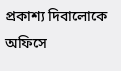প্রকাশ্য দিবালোকে অফিসে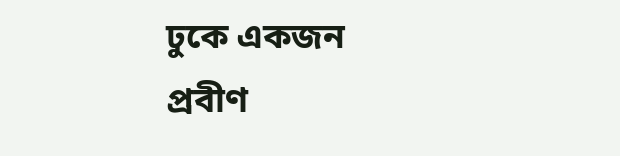ঢুকে একজন প্রবীণ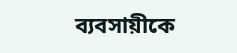ব্যবসায়ীকে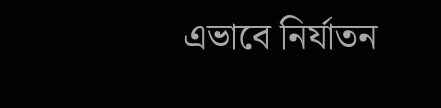এভাবে নির্যাতন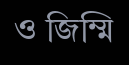ও জিম্মি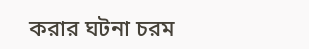করার ঘটনা চরম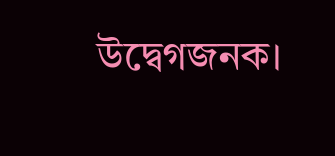উদ্বেগজনক।